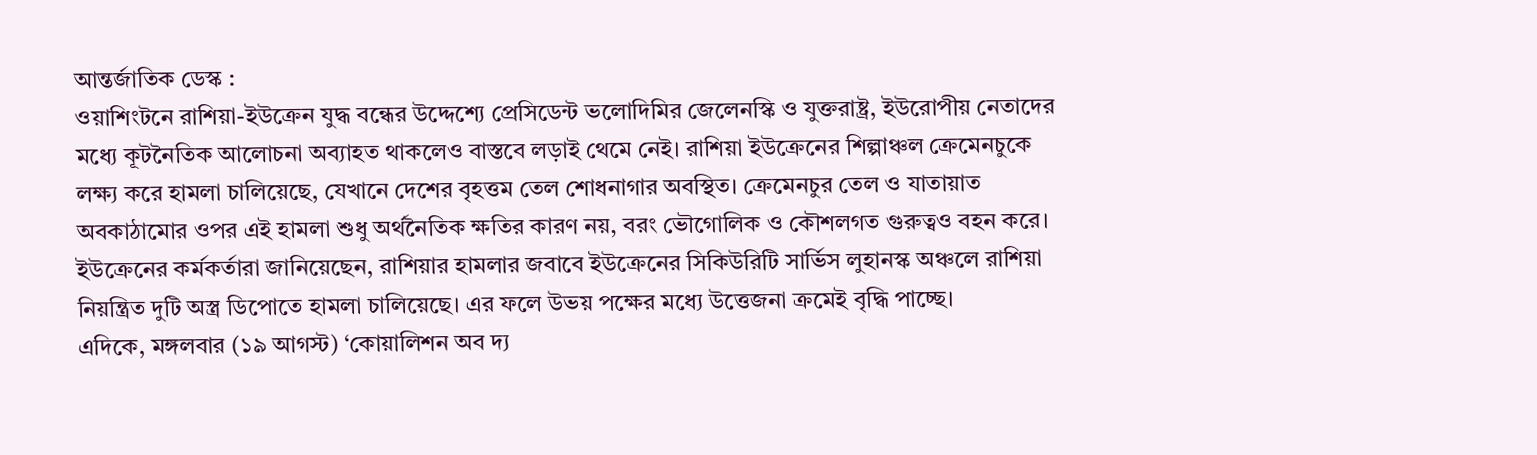আন্তর্জাতিক ডেস্ক :
ওয়াশিংটনে রাশিয়া-ইউক্রেন যুদ্ধ বন্ধের উদ্দেশ্যে প্রেসিডেন্ট ভলোদিমির জেলেনস্কি ও যুক্তরাষ্ট্র, ইউরোপীয় নেতাদের মধ্যে কূটনৈতিক আলোচনা অব্যাহত থাকলেও বাস্তবে লড়াই থেমে নেই। রাশিয়া ইউক্রেনের শিল্পাঞ্চল ক্রেমেনচুকে লক্ষ্য করে হামলা চালিয়েছে, যেখানে দেশের বৃহত্তম তেল শোধনাগার অবস্থিত। ক্রেমেনচুর তেল ও যাতায়াত অবকাঠামোর ওপর এই হামলা শুধু অর্থনৈতিক ক্ষতির কারণ নয়, বরং ভৌগোলিক ও কৌশলগত গুরুত্বও বহন করে।
ইউক্রেনের কর্মকর্তারা জানিয়েছেন, রাশিয়ার হামলার জবাবে ইউক্রেনের সিকিউরিটি সার্ভিস লুহানস্ক অঞ্চলে রাশিয়া নিয়ন্ত্রিত দুটি অস্ত্র ডিপোতে হামলা চালিয়েছে। এর ফলে উভয় পক্ষের মধ্যে উত্তেজনা ক্রমেই বৃদ্ধি পাচ্ছে।
এদিকে, মঙ্গলবার (১৯ আগস্ট) ‘কোয়ালিশন অব দ্য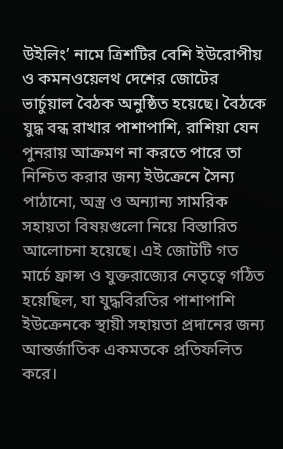উইলিং’ নামে ত্রিশটির বেশি ইউরোপীয় ও কমনওয়েলথ দেশের জোটের ভার্চুয়াল বৈঠক অনুষ্ঠিত হয়েছে। বৈঠকে যুদ্ধ বন্ধ রাখার পাশাপাশি, রাশিয়া যেন পুনরায় আক্রমণ না করতে পারে তা নিশ্চিত করার জন্য ইউক্রেনে সৈন্য পাঠানো, অস্ত্র ও অন্যান্য সামরিক সহায়তা বিষয়গুলো নিয়ে বিস্তারিত আলোচনা হয়েছে। এই জোটটি গত মার্চে ফ্রান্স ও যুক্তরাজ্যের নেতৃত্বে গঠিত হয়েছিল, যা যুদ্ধবিরতির পাশাপাশি ইউক্রেনকে স্থায়ী সহায়তা প্রদানের জন্য আন্তর্জাতিক একমতকে প্রতিফলিত করে।